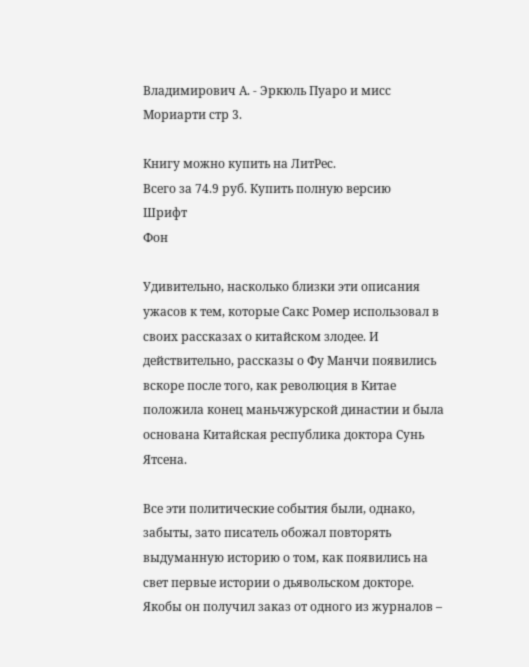Владимирович А. - Эркюль Пуаро и мисс Мориарти стр 3.

Книгу можно купить на ЛитРес.
Всего за 74.9 руб. Купить полную версию
Шрифт
Фон

Удивительно, насколько близки эти описания ужасов к тем, которые Сакс Ромер использовал в своих рассказах о китайском злодее. И действительно, рассказы о Фу Манчи появились вскоре после того, как революция в Китае положила конец маньчжурской династии и была основана Китайская республика доктора Сунь Ятсена.

Все эти политические события были, однако, забыты, зато писатель обожал повторять выдуманную историю о том, как появились на свет первые истории о дьявольском докторе. Якобы он получил заказ от одного из журналов –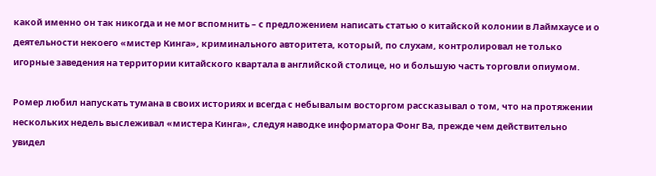какой именно он так никогда и не мог вспомнить – с предложением написать статью о китайской колонии в Лаймхаусе и о деятельности некоего «мистер Кинга», криминального авторитета, который, по слухам, контролировал не только игорные заведения на территории китайского квартала в английской столице, но и большую часть торговли опиумом.

Ромер любил напускать тумана в своих историях и всегда с небывалым восторгом рассказывал о том, что на протяжении нескольких недель выслеживал «мистера Кинга», следуя наводке информатора Фонг Ва, прежде чем действительно увидел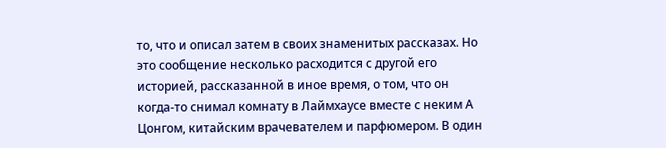то, что и описал затем в своих знаменитых рассказах. Но это сообщение несколько расходится с другой его историей, рассказанной в иное время, о том, что он когда-то снимал комнату в Лаймхаусе вместе с неким А Цонгом, китайским врачевателем и парфюмером. В один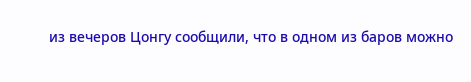из вечеров Цонгу сообщили, что в одном из баров можно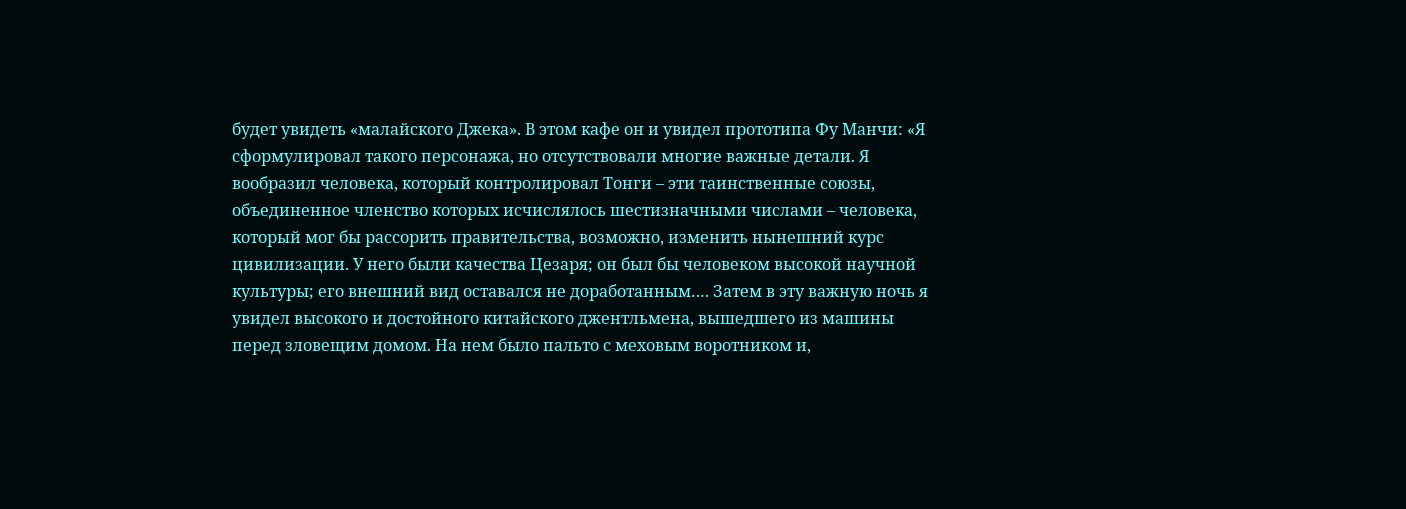будет увидеть «малайского Джека». В этом кафе он и увидел прототипа Фу Манчи: «Я сформулировал такого персонажа, но отсутствовали многие важные детали. Я вообразил человека, который контролировал Тонги – эти таинственные союзы, объединенное членство которых исчислялось шестизначными числами – человека, который мог бы рассорить правительства, возможно, изменить нынешний курс цивилизации. У него были качества Цезаря; он был бы человеком высокой научной культуры; его внешний вид оставался не доработанным…. Затем в эту важную ночь я увидел высокого и достойного китайского джентльмена, вышедшего из машины перед зловещим домом. На нем было пальто с меховым воротником и,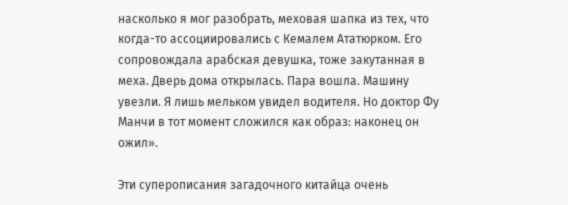насколько я мог разобрать, меховая шапка из тех, что когда-то ассоциировались с Кемалем Ататюрком. Его сопровождала арабская девушка, тоже закутанная в меха. Дверь дома открылась. Пара вошла. Машину увезли. Я лишь мельком увидел водителя. Но доктор Фу Манчи в тот момент сложился как образ: наконец он ожил».

Эти суперописания загадочного китайца очень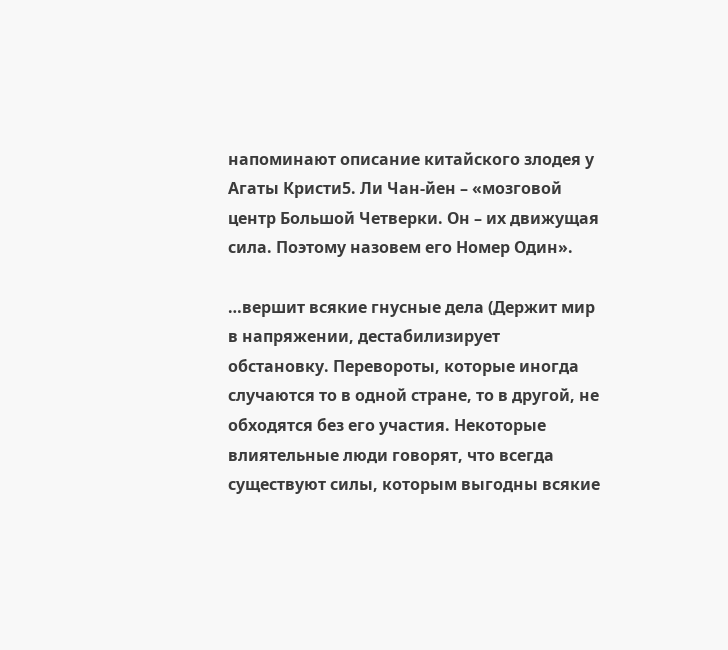напоминают описание китайского злодея у Агаты Кристи5. Ли Чан-йен – «мозговой центр Большой Четверки. Он – их движущая сила. Поэтому назовем его Номер Один».

…вершит всякие гнусные дела (Держит мир в напряжении, дестабилизирует обстановку. Перевороты, которые иногда случаются то в одной стране, то в другой, не обходятся без его участия. Некоторые влиятельные люди говорят, что всегда существуют силы, которым выгодны всякие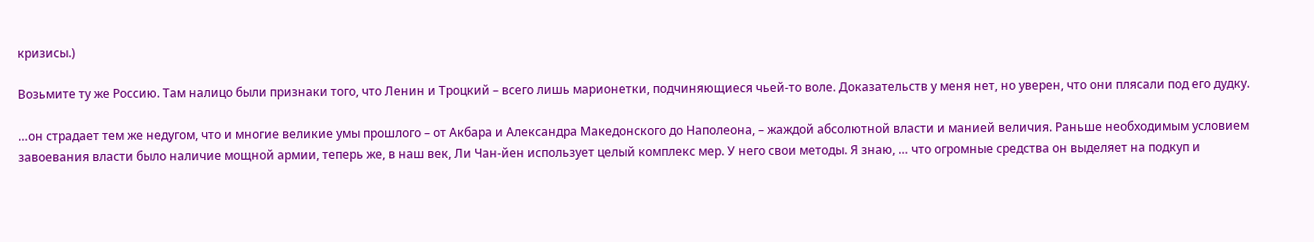кризисы.)

Возьмите ту же Россию. Там налицо были признаки того, что Ленин и Троцкий – всего лишь марионетки, подчиняющиеся чьей-то воле. Доказательств у меня нет, но уверен, что они плясали под его дудку.

…он страдает тем же недугом, что и многие великие умы прошлого – от Акбара и Александра Македонского до Наполеона, – жаждой абсолютной власти и манией величия. Раньше необходимым условием завоевания власти было наличие мощной армии, теперь же, в наш век, Ли Чан-йен использует целый комплекс мер. У него свои методы. Я знаю, … что огромные средства он выделяет на подкуп и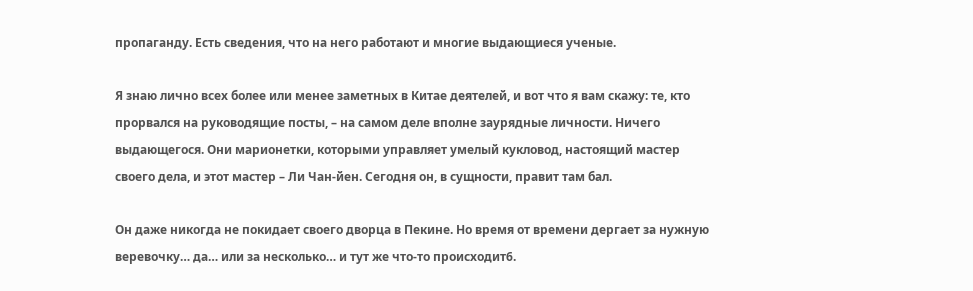пропаганду. Есть сведения, что на него работают и многие выдающиеся ученые.

Я знаю лично всех более или менее заметных в Китае деятелей, и вот что я вам скажу: те, кто прорвался на руководящие посты, – на самом деле вполне заурядные личности. Ничего выдающегося. Они марионетки, которыми управляет умелый кукловод, настоящий мастер своего дела, и этот мастер – Ли Чан-йен. Сегодня он, в сущности, правит там бал.

Он даже никогда не покидает своего дворца в Пекине. Но время от времени дергает за нужную веревочку… да… или за несколько… и тут же что-то происходит6.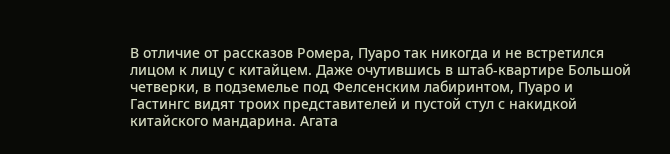В отличие от рассказов Ромера, Пуаро так никогда и не встретился лицом к лицу с китайцем. Даже очутившись в штаб-квартире Большой четверки, в подземелье под Фелсенским лабиринтом, Пуаро и Гастингс видят троих представителей и пустой стул с накидкой китайского мандарина. Агата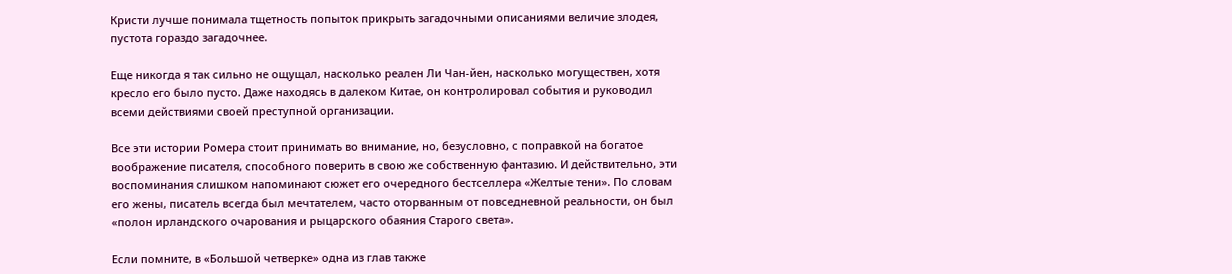Кристи лучше понимала тщетность попыток прикрыть загадочными описаниями величие злодея, пустота гораздо загадочнее.

Еще никогда я так сильно не ощущал, насколько реален Ли Чан-йен, насколько могуществен, хотя кресло его было пусто. Даже находясь в далеком Китае, он контролировал события и руководил всеми действиями своей преступной организации.

Все эти истории Ромера стоит принимать во внимание, но, безусловно, с поправкой на богатое воображение писателя, способного поверить в свою же собственную фантазию. И действительно, эти воспоминания слишком напоминают сюжет его очередного бестселлера «Желтые тени». По словам его жены, писатель всегда был мечтателем, часто оторванным от повседневной реальности, он был «полон ирландского очарования и рыцарского обаяния Старого света».

Если помните, в «Большой четверке» одна из глав также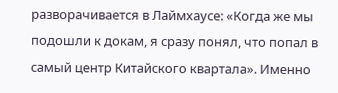разворачивается в Лаймхаусе: «Когда же мы подошли к докам, я сразу понял, что попал в самый центр Китайского квартала». Именно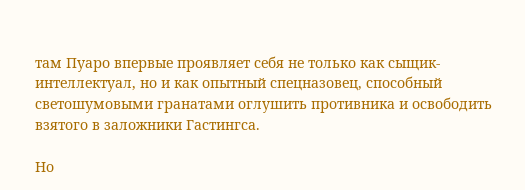там Пуаро впервые проявляет себя не только как сыщик-интеллектуал, но и как опытный спецназовец, способный светошумовыми гранатами оглушить противника и освободить взятого в заложники Гастингса.

Но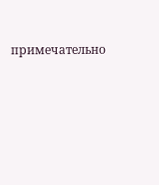примечательно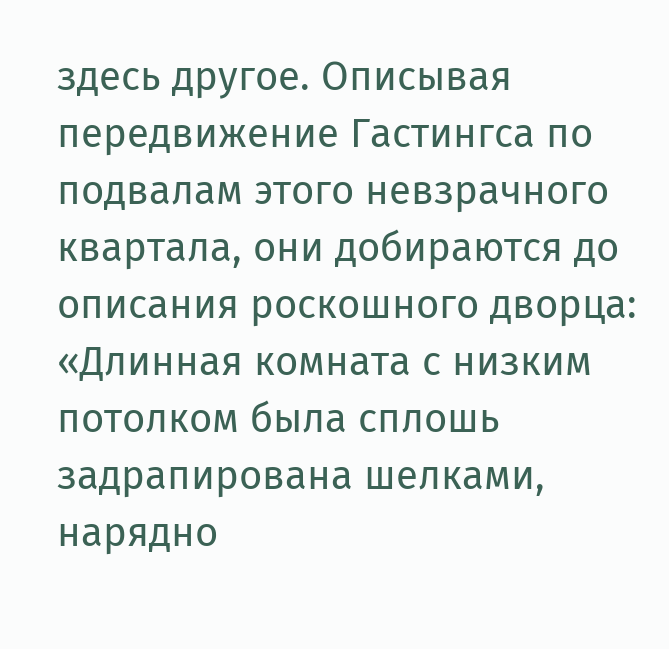здесь другое. Описывая передвижение Гастингса по подвалам этого невзрачного квартала, они добираются до описания роскошного дворца: «Длинная комната с низким потолком была сплошь задрапирована шелками, нарядно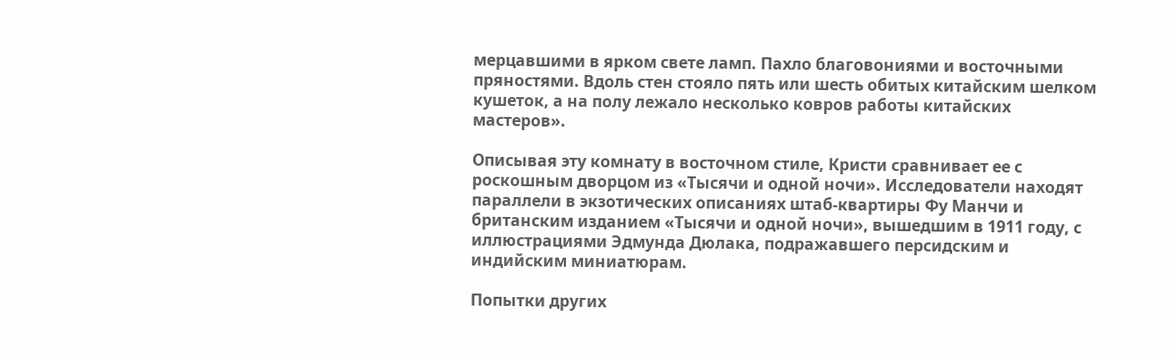мерцавшими в ярком свете ламп. Пахло благовониями и восточными пряностями. Вдоль стен стояло пять или шесть обитых китайским шелком кушеток, а на полу лежало несколько ковров работы китайских мастеров».

Описывая эту комнату в восточном стиле, Кристи сравнивает ее с роскошным дворцом из «Тысячи и одной ночи». Исследователи находят параллели в экзотических описаниях штаб-квартиры Фу Манчи и британским изданием «Тысячи и одной ночи», вышедшим в 1911 году, с иллюстрациями Эдмунда Дюлака, подражавшего персидским и индийским миниатюрам.

Попытки других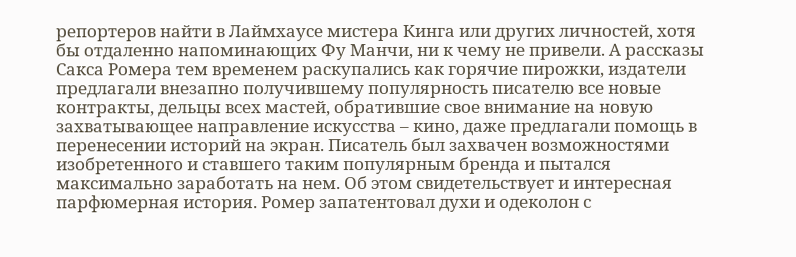репортеров найти в Лаймхаусе мистера Кинга или других личностей, хотя бы отдаленно напоминающих Фу Манчи, ни к чему не привели. А рассказы Сакса Ромера тем временем раскупались как горячие пирожки, издатели предлагали внезапно получившему популярность писателю все новые контракты, дельцы всех мастей, обратившие свое внимание на новую захватывающее направление искусства – кино, даже предлагали помощь в перенесении историй на экран. Писатель был захвачен возможностями изобретенного и ставшего таким популярным бренда и пытался максимально заработать на нем. Об этом свидетельствует и интересная парфюмерная история. Ромер запатентовал духи и одеколон с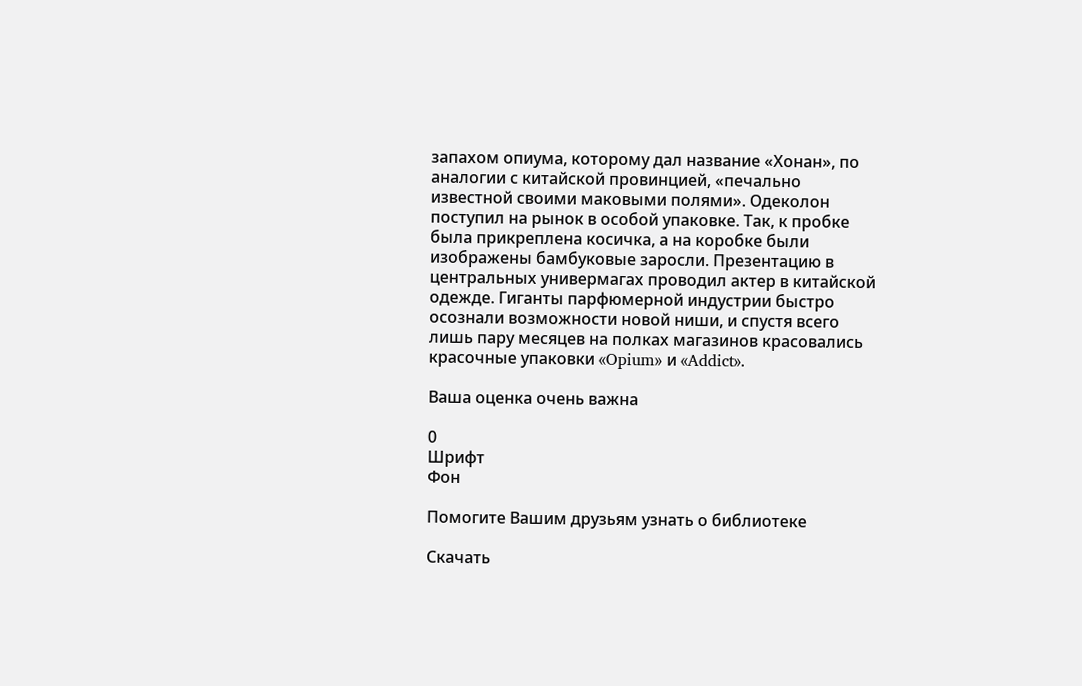запахом опиума, которому дал название «Хонан», по аналогии с китайской провинцией, «печально известной своими маковыми полями». Одеколон поступил на рынок в особой упаковке. Так, к пробке была прикреплена косичка, а на коробке были изображены бамбуковые заросли. Презентацию в центральных универмагах проводил актер в китайской одежде. Гиганты парфюмерной индустрии быстро осознали возможности новой ниши, и спустя всего лишь пару месяцев на полках магазинов красовались красочные упаковки «Opium» и «Addict».

Ваша оценка очень важна

0
Шрифт
Фон

Помогите Вашим друзьям узнать о библиотеке

Скачать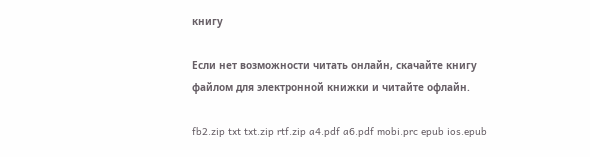книгу

Если нет возможности читать онлайн, скачайте книгу файлом для электронной книжки и читайте офлайн.

fb2.zip txt txt.zip rtf.zip a4.pdf a6.pdf mobi.prc epub ios.epub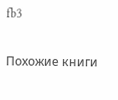fb3

Похожие книги